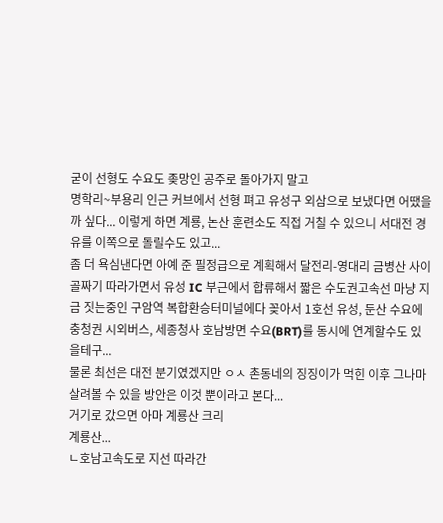굳이 선형도 수요도 좆망인 공주로 돌아가지 말고
명학리~부용리 인근 커브에서 선형 펴고 유성구 외삼으로 보냈다면 어땠을까 싶다... 이렇게 하면 계룡, 논산 훈련소도 직접 거칠 수 있으니 서대전 경유를 이쪽으로 돌릴수도 있고...
좀 더 욕심낸다면 아예 준 필정급으로 계획해서 달전리-영대리 금병산 사이 골짜기 따라가면서 유성 IC 부근에서 합류해서 짧은 수도권고속선 마냥 지금 짓는중인 구암역 복합환승터미널에다 꽂아서 1호선 유성, 둔산 수요에 충청권 시외버스, 세종청사 호남방면 수요(BRT)를 동시에 연계할수도 있을테구...
물론 최선은 대전 분기였겠지만 ㅇㅅ 촌동네의 징징이가 먹힌 이후 그나마 살려볼 수 있을 방안은 이것 뿐이라고 본다...
거기로 갔으면 아마 계룡산 크리
계룡산...
ㄴ호남고속도로 지선 따라간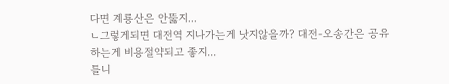다면 계룡산은 안뚫지...
ㄴ그렇게되면 대전역 지나가는게 낫지않을까? 대전-오송간은 공유하는게 비용절약되고 좋지...
틀니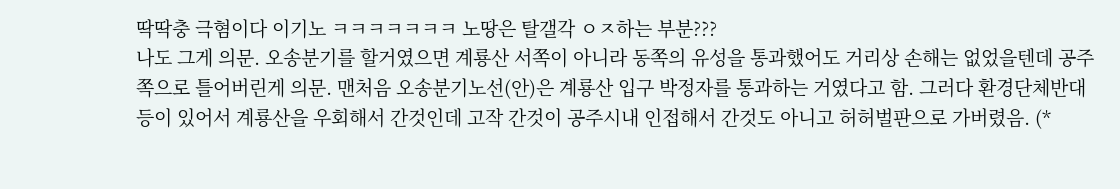딱딱충 극혐이다 이기노 ㅋㅋㅋㅋㅋㅋㅋ 노땅은 탈갤각 ㅇㅈ하는 부분???
나도 그게 의문. 오송분기를 할거였으면 계룡산 서쪽이 아니라 동쪽의 유성을 통과했어도 거리상 손해는 없었을텐데 공주쪽으로 틀어버린게 의문. 맨처음 오송분기노선(안)은 계룡산 입구 박정자를 통과하는 거였다고 함. 그러다 환경단체반대 등이 있어서 계룡산을 우회해서 간것인데 고작 간것이 공주시내 인접해서 간것도 아니고 허허벌판으로 가버렸음. (*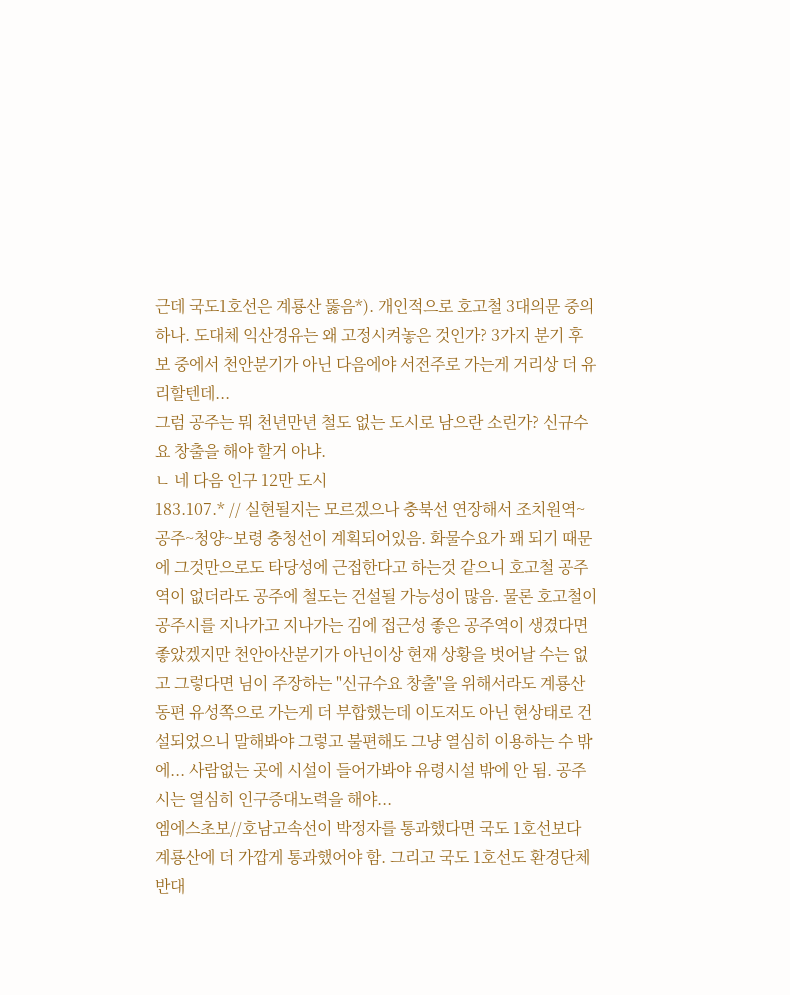근데 국도1호선은 계룡산 뚫음*). 개인적으로 호고철 3대의문 중의 하나. 도대체 익산경유는 왜 고정시켜놓은 것인가? 3가지 분기 후보 중에서 천안분기가 아닌 다음에야 서전주로 가는게 거리상 더 유리할텐데...
그럼 공주는 뭐 천년만년 철도 없는 도시로 남으란 소린가? 신규수요 창출을 해야 할거 아냐.
ㄴ 네 다음 인구 12만 도시
183.107.* // 실현될지는 모르겠으나 충북선 연장해서 조치원역~공주~청양~보령 충청선이 계획되어있음. 화물수요가 꽤 되기 때문에 그것만으로도 타당성에 근접한다고 하는것 같으니 호고철 공주역이 없더라도 공주에 철도는 건설될 가능성이 많음. 물론 호고철이 공주시를 지나가고 지나가는 김에 접근성 좋은 공주역이 생겼다면 좋았겠지만 천안아산분기가 아닌이상 현재 상황을 벗어날 수는 없고 그렇다면 님이 주장하는 "신규수요 창출"을 위해서라도 계룡산 동편 유성쪽으로 가는게 더 부합했는데 이도저도 아닌 현상태로 건설되었으니 말해봐야 그렇고 불편해도 그냥 열심히 이용하는 수 밖에... 사람없는 곳에 시설이 들어가봐야 유령시설 밖에 안 됨. 공주시는 열심히 인구증대노력을 해야...
엠에스초보//호남고속선이 박정자를 통과했다면 국도 1호선보다 계룡산에 더 가깝게 통과했어야 함. 그리고 국도 1호선도 환경단체 반대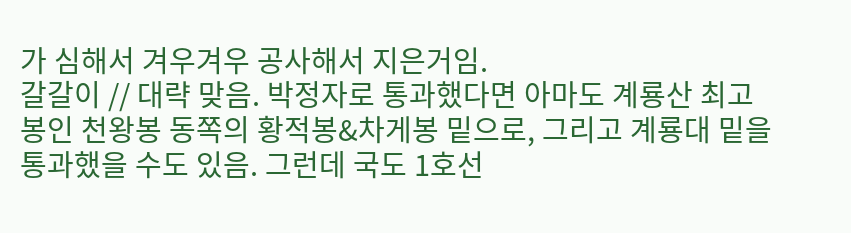가 심해서 겨우겨우 공사해서 지은거임.
갈갈이 // 대략 맞음. 박정자로 통과했다면 아마도 계룡산 최고봉인 천왕봉 동쪽의 황적봉&차게봉 밑으로, 그리고 계룡대 밑을 통과했을 수도 있음. 그런데 국도 1호선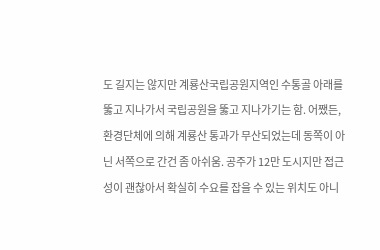도 길지는 않지만 계룡산국립공원지역인 수통골 아래를 뚫고 지나가서 국립공원을 뚫고 지나가기는 함. 어쨌든, 환경단체에 의해 계룡산 통과가 무산되었는데 동쪽이 아닌 서쪽으로 간건 좀 아쉬움. 공주가 12만 도시지만 접근성이 괜찮아서 확실히 수요를 잡을 수 있는 위치도 아니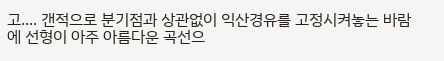고.... 갠적으로 분기점과 상관없이 익산경유를 고정시켜놓는 바람에 선형이 아주 아름다운 곡선으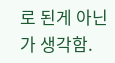로 된게 아닌가 생각함.